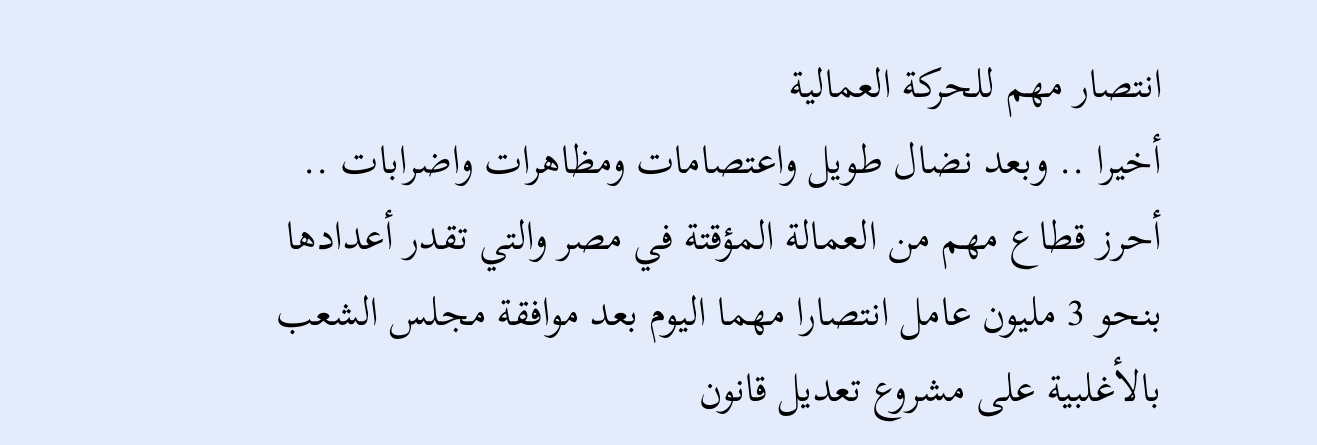انتصار مهم للحركة العمالية
أخيرا .. وبعد نضال طويل واعتصامات ومظاهرات واضرابات .. أحرز قطاع مهم من العمالة المؤقتة في مصر والتي تقدر أعدادها بنحو 3 مليون عامل انتصارا مهما اليوم بعد موافقة مجلس الشعب بالأغلبية على مشروع تعديل قانون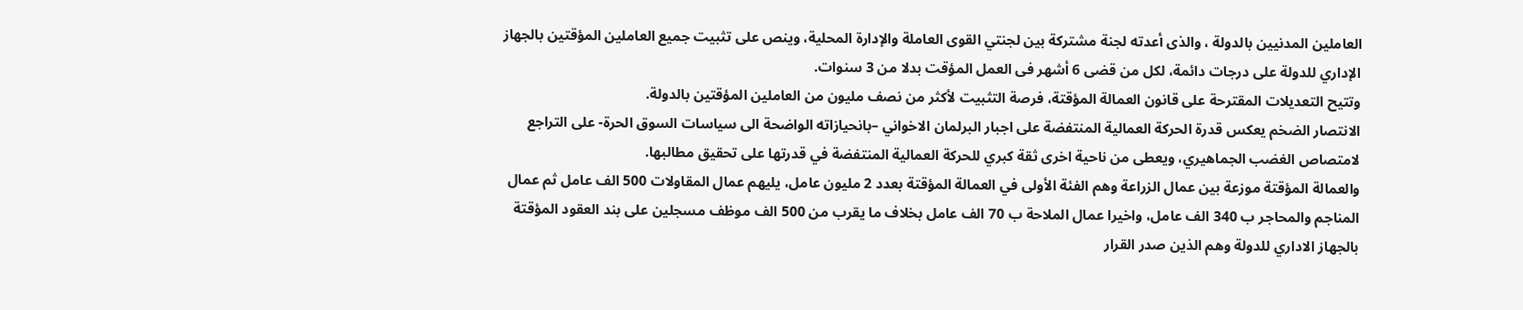العاملين المدنيين بالدولة ، والذى أعدته لجنة مشتركة بين لجنتي القوى العاملة والإدارة المحلية، وينص على تثبيت جميع العاملين المؤقتين بالجهاز الإداري للدولة على درجات دائمة، لكل من قضى 6 أشهر فى العمل المؤقت بدلا من 3 سنوات.
وتتيح التعديلات المقترحة على قانون العمالة المؤقتة، فرصة التثبيت لأكثر من نصف مليون من العاملين المؤقتين بالدولة.
الانتصار الضخم يعكس قدرة الحركة العمالية المنتفضة على اجبار البرلمان الاخواني –بانحيازاته الواضحة الى سياسات السوق الحرة- على التراجع لامتصاص الغضب الجماهيري، ويعطى من ناحية اخرى ثقة كبري للحركة العمالية المنتفضة في قدرتها على تحقيق مطالبها.
والعمالة المؤقتة موزعة بين عمال الزراعة وهم الفئة الأولى في العمالة المؤقتة بعدد 2 مليون عامل، يليهم عمال المقاولات 500 الف عامل ثم عمال المناجم والمحاجر ب 340 الف عامل، واخيرا عمال الملاحة ب 70 الف عامل بخلاف ما يقرب من 500 الف موظف مسجلين على بند العقود المؤقتة بالجهاز الاداري للدولة وهم الذين صدر القرار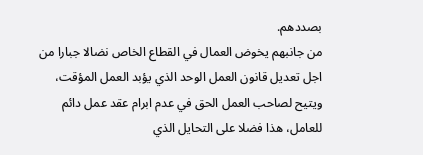بصددهم.
من جانبهم يخوض العمال في القطاع الخاص نضالا جبارا من اجل تعديل قانون العمل الوحد الذي يؤبد العمل المؤقت، ويتيح لصاحب العمل الحق في عدم ابرام عقد عمل دائم للعامل، هذا فضلا على التحايل الذي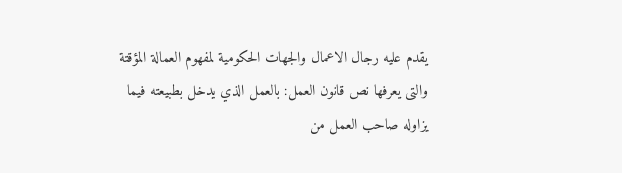يقدم عليه رجال الاعمال والجهات الحكومية لمفهوم العمالة المؤقتة والتى يعرفها نص قانون العمل: بالعمل الذي يدخل بطبيعته فيما يزاوله صاحب العمل من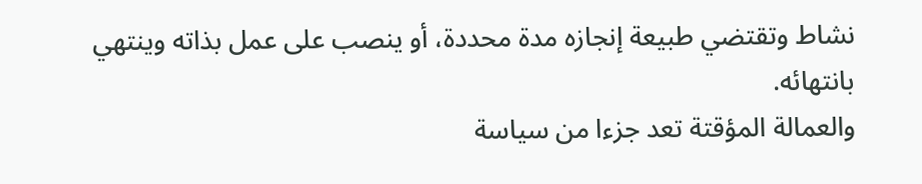نشاط وتقتضي طبيعة إنجازه مدة محددة، أو ينصب على عمل بذاته وينتهي بانتهائه.
والعمالة المؤقتة تعد جزءا من سياسة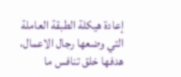إعادة هيكلة الطبقة العاملة التي وضعها رجال الاعمال، هدفها خلق تنافس ما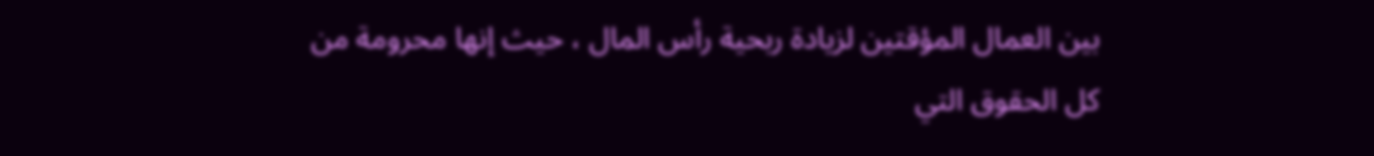بين العمال المؤقتين لزيادة ربحية رأس المال ، حيث إنها محرومة من كل الحقوق التي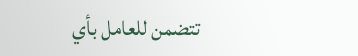تتضمن للعامل بأي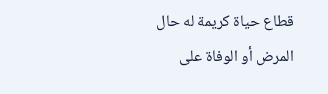قطاع حياة كريمة له حال المرض أو الوفاة على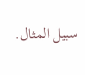سبيل المثال.